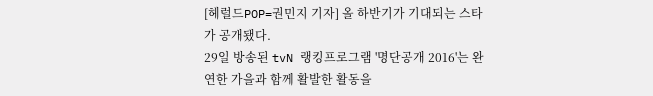[헤럴드POP=권민지 기자] 올 하반기가 기대되는 스타가 공개됐다.
29일 방송된 tvN 랭킹프로그램 '명단공개 2016'는 완연한 가을과 함께 활발한 활동을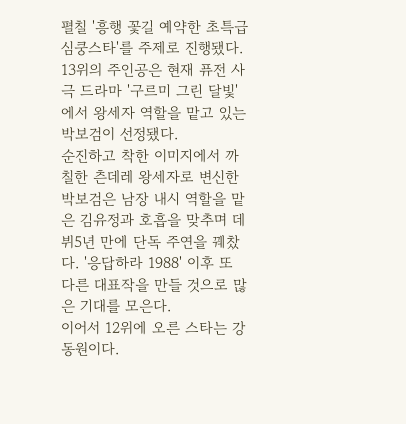펼칠 '흥행 꽃길 예약한 초특급 심쿵스타'를 주제로 진행됐다. 13위의 주인공은 현재 퓨전 사극 드라마 '구르미 그린 달빛'에서 왕세자 역할을 맡고 있는 박보검이 선정됐다.
순진하고 착한 이미지에서 까칠한 츤데레 왕세자로 변신한 박보검은 남장 내시 역할을 맡은 김유정과 호흡을 맞추며 데뷔5년 만에 단독 주연을 꿰찼다. '응답하라 1988' 이후 또 다른 대표작을 만들 것으로 많은 기대를 모은다.
이어서 12위에 오른 스타는 강동원이다.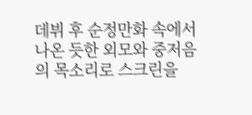데뷔 후 순정만화 속에서 나온 듯한 외모와 중저음의 목소리로 스크린을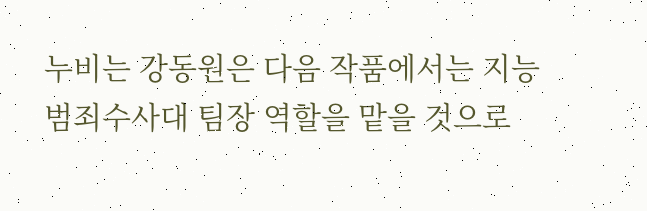누비는 강동원은 다음 작품에서는 지능 범죄수사대 팀장 역할을 맡을 것으로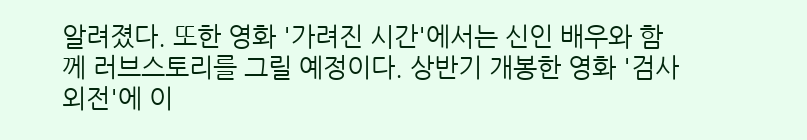알려졌다. 또한 영화 '가려진 시간'에서는 신인 배우와 함께 러브스토리를 그릴 예정이다. 상반기 개봉한 영화 '검사외전'에 이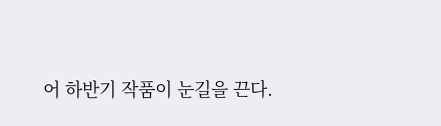어 하반기 작품이 눈길을 끈다.